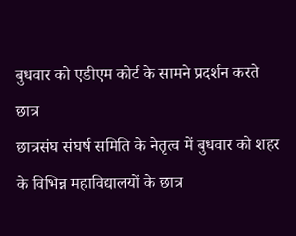बुधवार को एडीएम कोर्ट के सामने प्रदर्शन करते छात्र
छात्रसंघ संघर्ष समिति के नेतृत्व में बुधवार को शहर के विभिन्न महाविद्यालयों के छात्र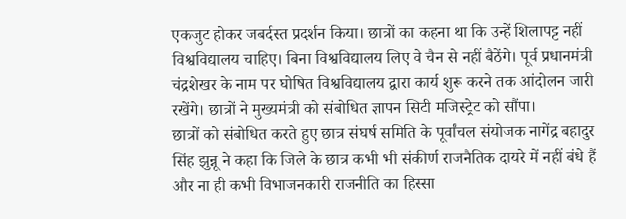एकजुट होकर जबर्दस्त प्रदर्शन किया। छात्रों का कहना था कि उन्हें शिलापट्ट नहीं विश्वविद्यालय चाहिए। बिना विश्वविद्यालय लिए वे चैन से नहीं बैठेंगे। पूर्व प्रधानमंत्री चंद्रशेखर के नाम पर घोषित विश्वविद्यालय द्वारा कार्य शुरू करने तक आंदोलन जारी रखेंगे। छात्रों ने मुख्यमंत्री को संबोधित ज्ञापन सिटी मजिस्ट्रेट को सौंपा।
छात्रों को संबोधित करते हुए छात्र संघर्ष समिति के पूर्वांचल संयोजक नागेंद्र बहादुर सिंह झुन्नू ने कहा कि जिले के छात्र कभी भी संकीर्ण राजनैतिक दायरे में नहीं बंधे हैं और ना ही कभी विभाजनकारी राजनीति का हिस्सा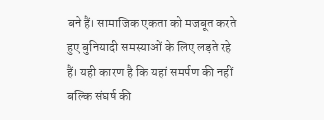बने हैं। सामाजिक एकता को मजबूत करते हुए बुनियादी समस्याओं के लिए लड़ते रहे हैं। यही कारण है कि यहां समर्पण की नहीं बल्कि संघर्ष की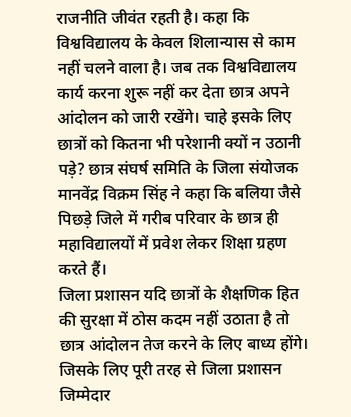राजनीति जीवंत रहती है। कहा कि विश्वविद्यालय के केवल शिलान्यास से काम नहीं चलने वाला है। जब तक विश्वविद्यालय कार्य करना शुरू नहीं कर देता छात्र अपने आंदोलन को जारी रखेंगे। चाहे इसके लिए छात्रों को कितना भी परेशानी क्यों न उठानी पड़े? छात्र संघर्ष समिति के जिला संयोजक मानवेंद्र विक्रम सिंह ने कहा कि बलिया जैसे पिछड़े जिले में गरीब परिवार के छात्र ही महाविद्यालयों में प्रवेश लेकर शिक्षा ग्रहण करते हैं।
जिला प्रशासन यदि छात्रों के शैक्षणिक हित की सुरक्षा में ठोस कदम नहीं उठाता है तो छात्र आंदोलन तेज करने के लिए बाध्य होंगे। जिसके लिए पूरी तरह से जिला प्रशासन जिम्मेदार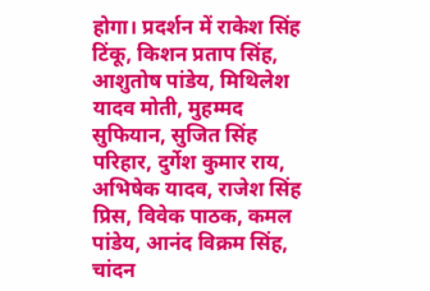होगा। प्रदर्शन में राकेश सिंह टिंकू, किशन प्रताप सिंह, आशुतोष पांडेय, मिथिलेश यादव मोती, मुहम्मद सुफियान, सुजित सिंह परिहार, दुर्गेश कुमार राय, अभिषेक यादव, राजेश सिंह प्रिस, विवेक पाठक, कमल पांडेय, आनंद विक्रम सिंह, चांदन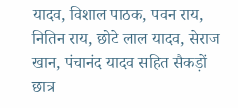यादव, विशाल पाठक, पवन राय, नितिन राय, छोटे लाल यादव, सेराज खान, पंचानंद यादव सहित सैकड़ों छात्र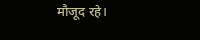मौजूद रहे।